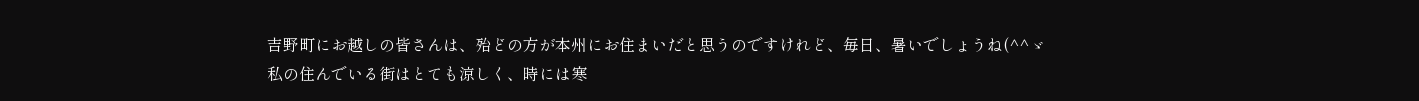吉野町にお越しの皆さんは、殆どの方が本州にお住まいだと思うのですけれど、毎日、暑いでしょうね(^^ゞ
私の住んでいる街はとても涼しく、時には寒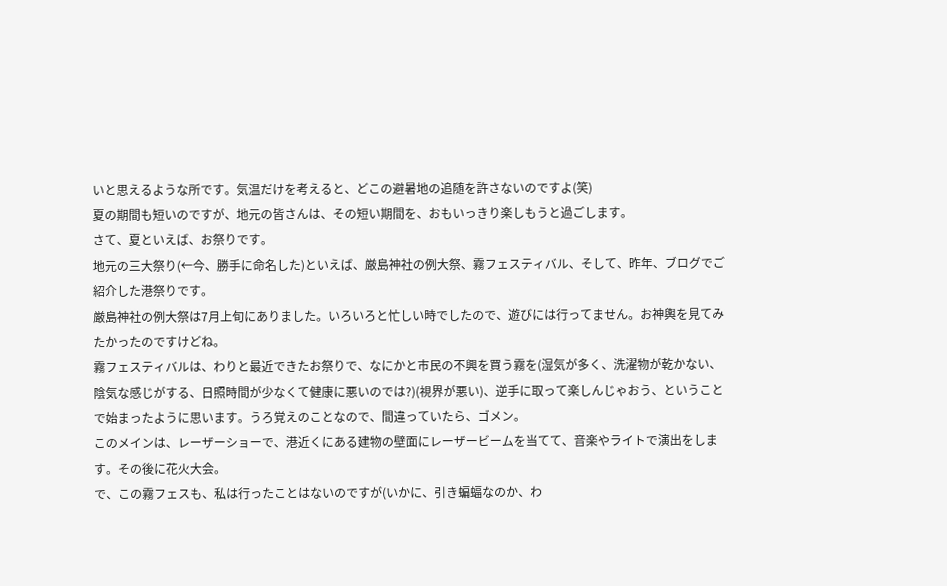いと思えるような所です。気温だけを考えると、どこの避暑地の追随を許さないのですよ(笑)
夏の期間も短いのですが、地元の皆さんは、その短い期間を、おもいっきり楽しもうと過ごします。
さて、夏といえば、お祭りです。
地元の三大祭り(←今、勝手に命名した)といえば、厳島神社の例大祭、霧フェスティバル、そして、昨年、ブログでご紹介した港祭りです。
厳島神社の例大祭は7月上旬にありました。いろいろと忙しい時でしたので、遊びには行ってません。お神輿を見てみたかったのですけどね。
霧フェスティバルは、わりと最近できたお祭りで、なにかと市民の不興を買う霧を(湿気が多く、洗濯物が乾かない、陰気な感じがする、日照時間が少なくて健康に悪いのでは?)(視界が悪い)、逆手に取って楽しんじゃおう、ということで始まったように思います。うろ覚えのことなので、間違っていたら、ゴメン。
このメインは、レーザーショーで、港近くにある建物の壁面にレーザービームを当てて、音楽やライトで演出をします。その後に花火大会。
で、この霧フェスも、私は行ったことはないのですが(いかに、引き蝙蝠なのか、わ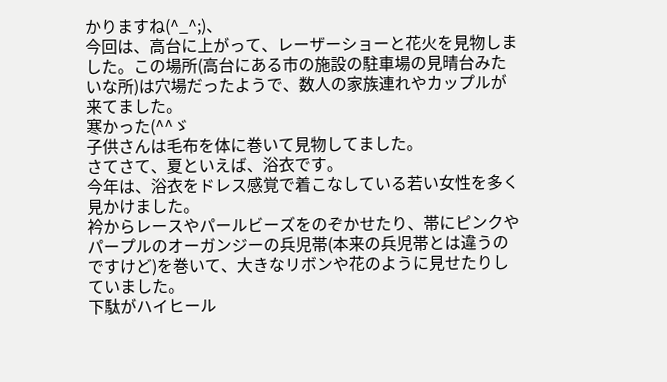かりますね(^_^;)、
今回は、高台に上がって、レーザーショーと花火を見物しました。この場所(高台にある市の施設の駐車場の見晴台みたいな所)は穴場だったようで、数人の家族連れやカップルが来てました。
寒かった(^^ゞ
子供さんは毛布を体に巻いて見物してました。
さてさて、夏といえば、浴衣です。
今年は、浴衣をドレス感覚で着こなしている若い女性を多く見かけました。
衿からレースやパールビーズをのぞかせたり、帯にピンクやパープルのオーガンジーの兵児帯(本来の兵児帯とは違うのですけど)を巻いて、大きなリボンや花のように見せたりしていました。
下駄がハイヒール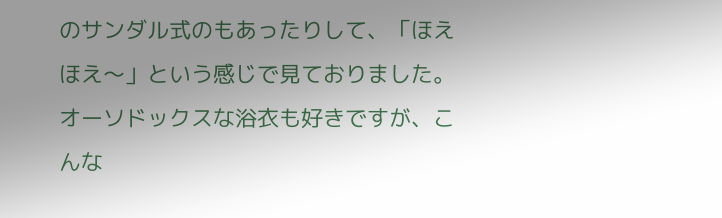のサンダル式のもあったりして、「ほえほえ〜」という感じで見ておりました。
オーソドックスな浴衣も好きですが、こんな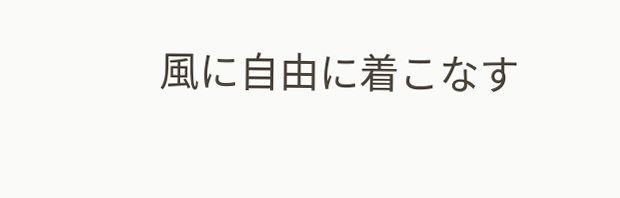風に自由に着こなす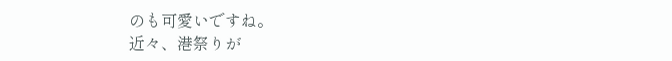のも可愛いですね。
近々、港祭りが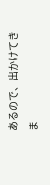あるので、出かけてきま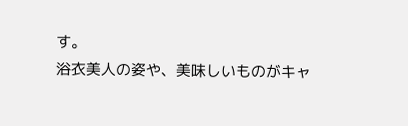す。
浴衣美人の姿や、美味しいものがキャ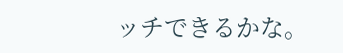ッチできるかな。